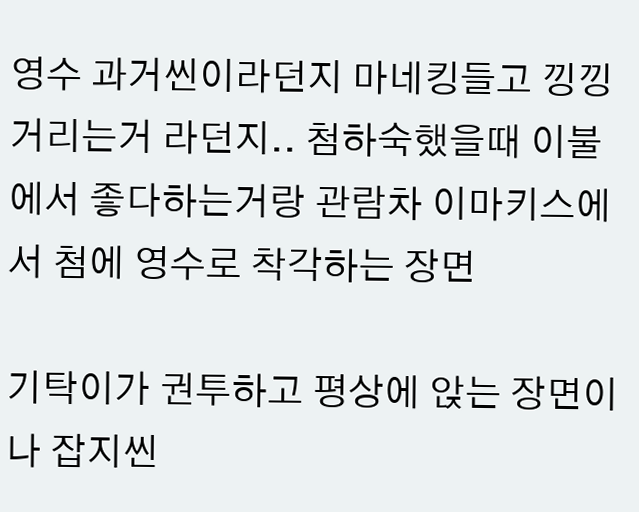영수 과거씬이라던지 마네킹들고 낑낑거리는거 라던지.. 첨하숙했을때 이불에서 좋다하는거랑 관람차 이마키스에서 첨에 영수로 착각하는 장면

기탁이가 권투하고 평상에 앉는 장면이나 잡지씬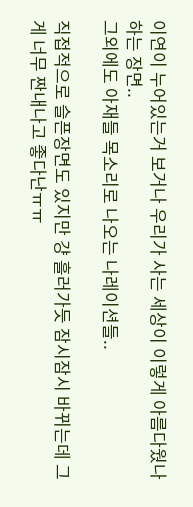이연이 누어있는거 보거나 우리가 사는 세상이 이렇게 아름다웠나 하는 장면..
그외에도 아재들 목소리로 나오는 나레이션들..

직접적으로 슬픈장면도 있지만 걍 흘러가듯 잠시잠시 바뀌는데 그게 너무 짠내나고 좋다난ㅠㅠ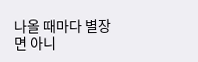나올 때마다 별장면 아니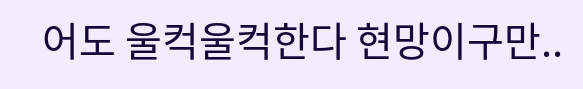어도 울컥울컥한다 현망이구만..